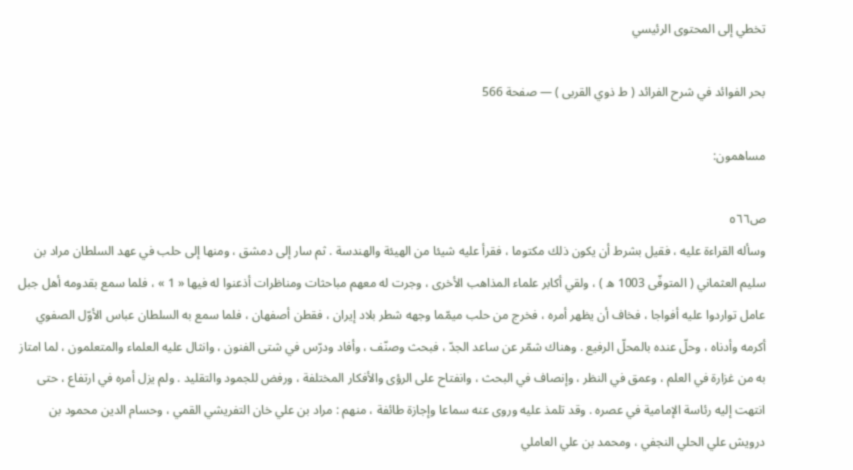تخطي إلى المحتوى الرئيسي

بحر الفوائد في شرح الفرائد ( ط ذوي القربى ) — صفحة 566

مساهمون:

ص٥٦٦
وسأله القراءة عليه ، فقيل بشرط أن يكون ذلك مكتوما ، فقرأ عليه شيئا من الهيئة والهندسة . ثم سار إلى دمشق ، ومنها إلى حلب في عهد السلطان مراد بن سليم العثماني ( المتوفّى 1003 ه ) ، ولقي أكابر علماء المذاهب الأخرى ، وجرت له معهم مباحثات ومناظرات أذعنوا له فيها « 1 » ، فلما سمع بقدومه أهل جبل عامل تواردوا عليه أفواجا ، فخاف أن يظهر أمره ، فخرج من حلب ميمّما وجهه شطر بلاد إيران ، فقطن أصفهان ، فلما سمع به السلطان عباس الأوّل الصفوي أكرمه وأدناه ، وحلّ عنده بالمحلّ الرفيع . وهناك شمّر عن ساعد الجدّ ، فبحث وصنّف ، وأفاد ودرّس في شتى الفنون ، وانثال عليه العلماء والمتعلمون ، لما امتاز به من غزارة في العلم ، وعمق في النظر ، وإنصاف في البحث ، وانفتاح على الرؤى والأفكار المختلفة ، ورفض للجمود والتقليد . ولم يزل أمره في ارتفاع ، حتى انتهت إليه رئاسة الإمامية في عصره . وقد تلمذ عليه وروى عنه سماعا وإجازة طائفة ، منهم : مراد بن علي خان التفريشي القمي ، وحسام الدين محمود بن درويش علي الحلي النجفي ، ومحمد بن علي العاملي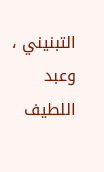التبنيني ، وعبد اللطيف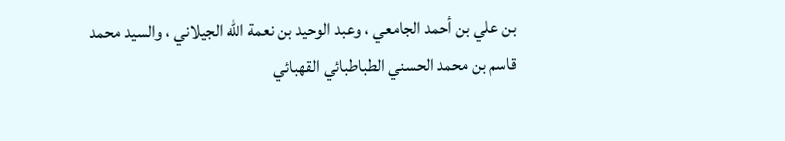بن علي بن أحمد الجامعي ، وعبد الوحيد بن نعمة اللّه الجيلاني ، والسيد محمد قاسم بن محمد الحسني الطباطبائي القهبائي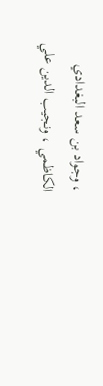، وجواد بن سعد البغدادي الكاظمي ، ونجيب الدين علي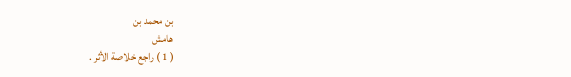بن محمد بن
هامش
( 1 ) راجع خلاصة الأثر .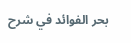بحر الفوائد في شرح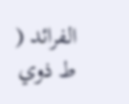الفرائد ( ط ذوي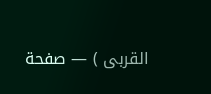القربى ) — صفحة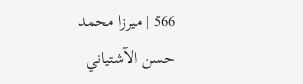566 | ميرزا محمد حسن الآشتياني